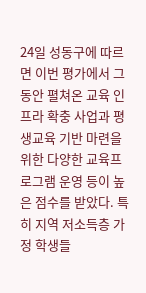24일 성동구에 따르면 이번 평가에서 그동안 펼쳐온 교육 인프라 확충 사업과 평생교육 기반 마련을 위한 다양한 교육프로그램 운영 등이 높은 점수를 받았다. 특히 지역 저소득층 가정 학생들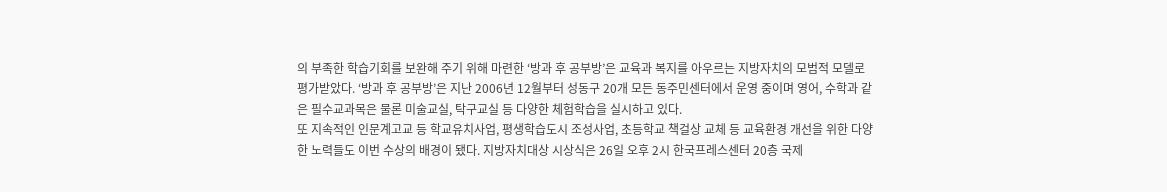의 부족한 학습기회를 보완해 주기 위해 마련한 ‘방과 후 공부방’은 교육과 복지를 아우르는 지방자치의 모범적 모델로 평가받았다. ‘방과 후 공부방’은 지난 2006년 12월부터 성동구 20개 모든 동주민센터에서 운영 중이며 영어, 수학과 같은 필수교과목은 물론 미술교실, 탁구교실 등 다양한 체험학습을 실시하고 있다.
또 지속적인 인문계고교 등 학교유치사업, 평생학습도시 조성사업, 초등학교 책걸상 교체 등 교육환경 개선을 위한 다양한 노력들도 이번 수상의 배경이 됐다. 지방자치대상 시상식은 26일 오후 2시 한국프레스센터 20층 국제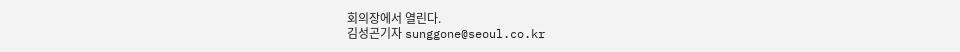회의장에서 열린다.
김성곤기자 sunggone@seoul.co.kr